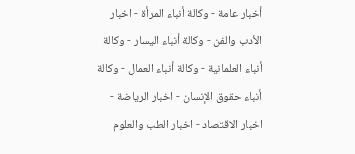أخبار عامة - وكالة أنباء المرأة - اخبار الأدب والفن - وكالة أنباء اليسار - وكالة أنباء العلمانية - وكالة أنباء العمال - وكالة أنباء حقوق الإنسان - اخبار الرياضة - اخبار الاقتصاد - اخبار الطب والعلوم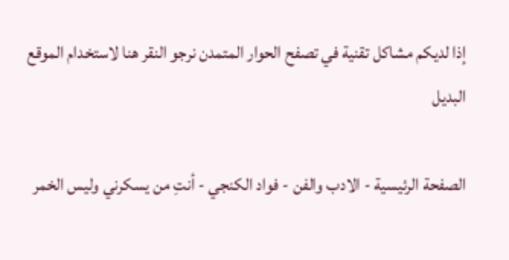إذا لديكم مشاكل تقنية في تصفح الحوار المتمدن نرجو النقر هنا لاستخدام الموقع البديل

الصفحة الرئيسية - الادب والفن - فواد الكنجي - أنتِ من يسكرني وليس الخمر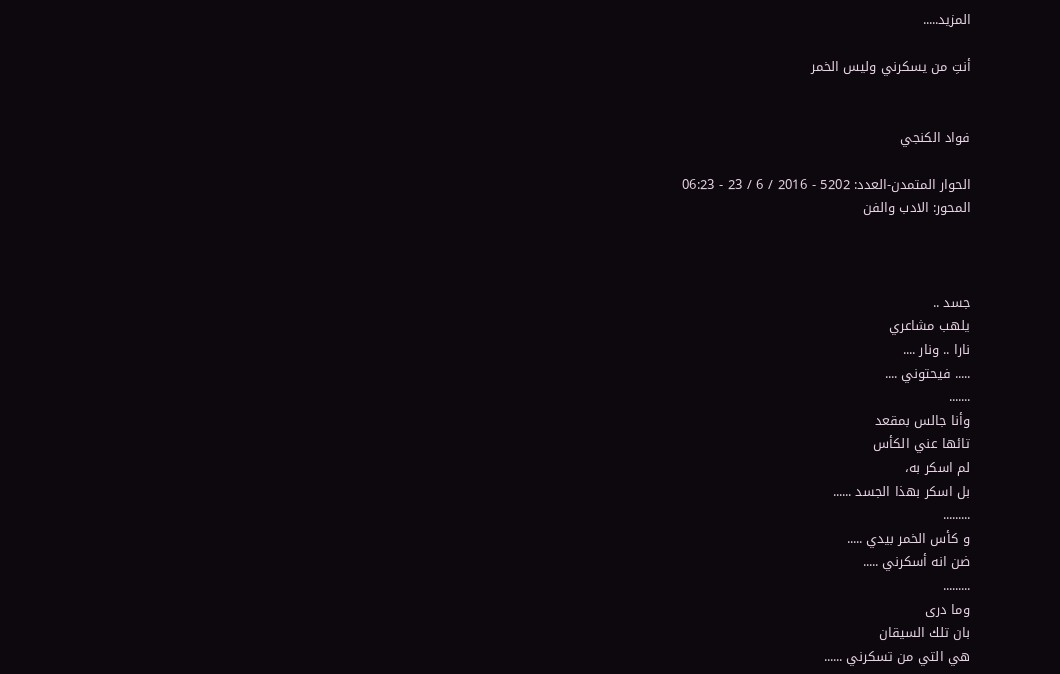المزيد.....

أنتِ من يسكرني وليس الخمر


فواد الكنجي

الحوار المتمدن-العدد: 5202 - 2016 / 6 / 23 - 06:23
المحور: الادب والفن



جسد ..
يلهب مشاعري
نارا .. ونار ....
..... فيحتوني ....
.......
وأنا جالس بمقعد
تائها عني الكأس
لم اسكر به،
بل اسكر بهذا الجسد ......
.........
و كأس الخمر بيدي .....
ضن انه أسكرني .....
.........
وما درى
بان تلك السيقان
هي التي من تسكرني ......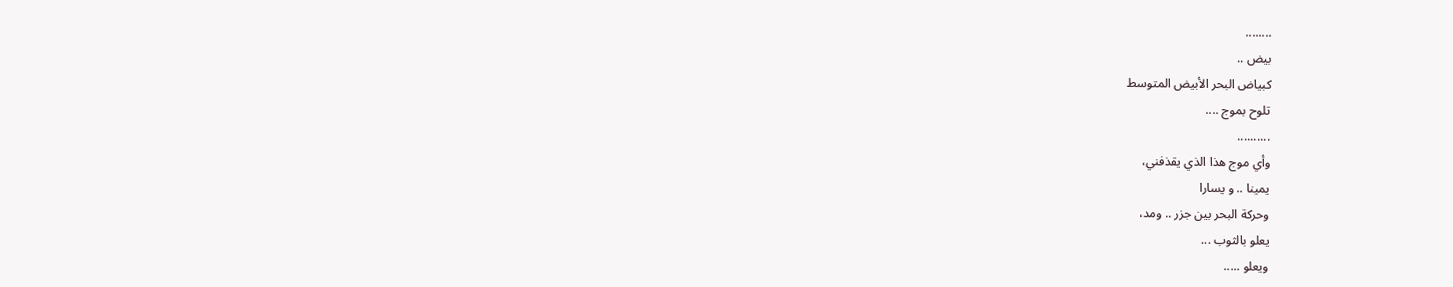........
بيض ..
كبياض البحر الأبيض المتوسط
تلوح بموج ....
..........
وأي موج هذا الذي يقذفني،
يمينا .. و يسارا
وحركة البحر بين جزر .. ومد،
يعلو بالثوب ...
ويعلو .....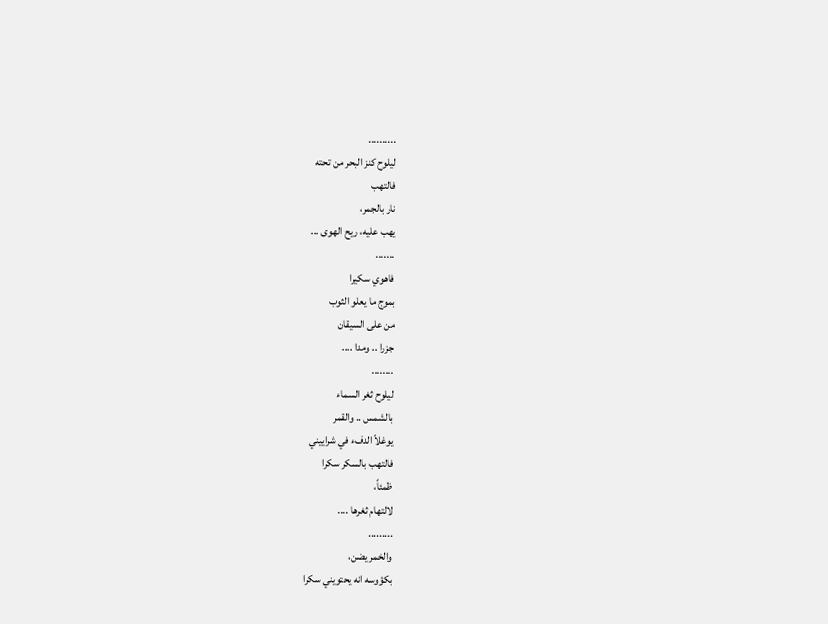..........
ليلوح كنز البحر من تحته
فالتهب
نار بالجمر،
يهب عليه، ريح الهوى ...
.......
فاهوي سكيرا
بموج ما يعلو الثوب
من على السيقان
جزرا .. ومدا ....
........
ليلوح ثغر السماء
بالشمس .. والقمر
يوغلاّ الدفء في شراييني
فالتهب بالسكر سكرا
ظمئاً،
لالتهام ثغرها ....
.........
والخمر يضن،
بكؤوسه انه يحتويني سكرا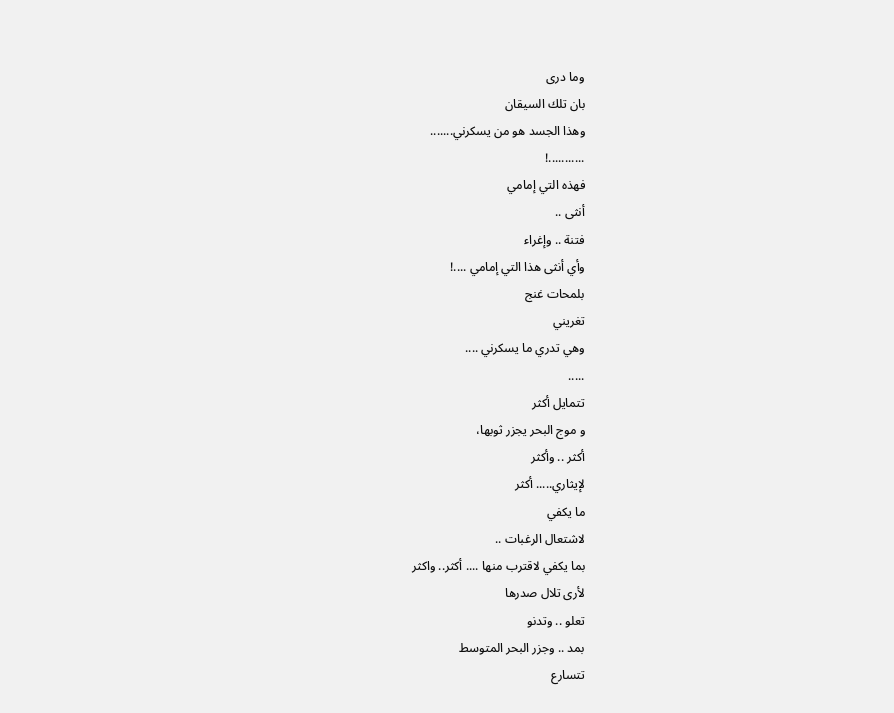وما درى
بان تلك السيقان
وهذا الجسد هو من يسكرني.......
...........!
فهذه التي إمامي
أنثى ..
فتنة .. وإغراء
وأي أنثى هذا التي إمامي ....!
بلمحات غنج
تغريني
وهي تدري ما يسكرني ....
.....
تتمايل أكثر
و موج البحر يجزر ثوبها،
أكثر .. وأكثر
لإيثاري..... أكثر
ما يكفي
لاشتعال الرغبات ..
بما يكفي لاقترب منها .... أكثر.. واكثر
لأرى تلال صدرها
تعلو .. وتدنو
بمد .. وجزر البحر المتوسط
تتسارع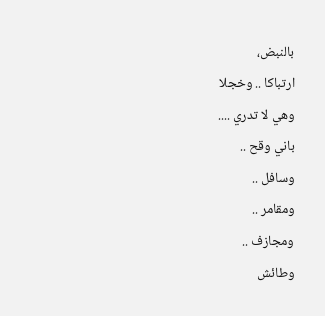بالنبض،
ارتباكا .. وخجلا
وهي لا تدري ....
باني وقح ..
وسافل ..
ومقامر ..
ومجازف ..
وطائش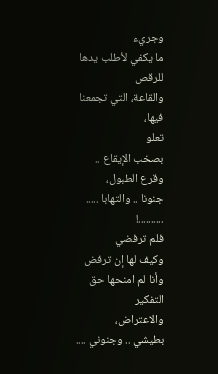وجريء
ما يكفي لأطلب يدها للرقص
والقاعة، التي تجمعنا فيها،
تعلو
بصخب الإيقاع ..
وقرع الطبول،
جنونا .. والتهابا .....
..........!
فلم ترفضي
وكيف لها إن ترفض
وأنا لم امنحها حق التفكير
والاعتراض،
بطيشي .. وجنوني ....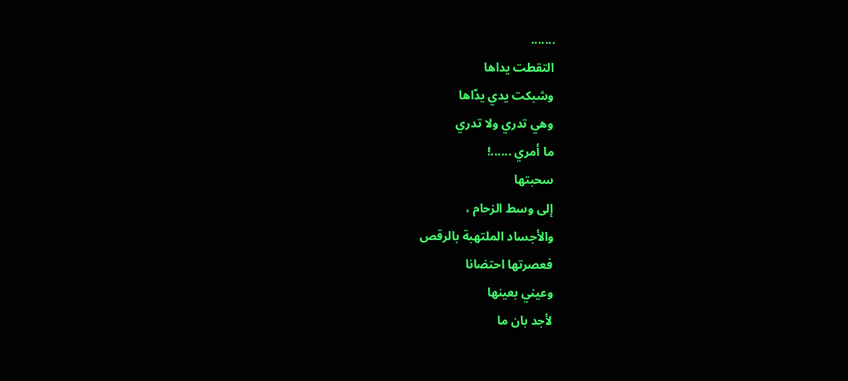.......
التقطت يداها
وشبكت يدي يدّاها
وهي تدري ولا تدري
ما أمري ......!
سحبتها
إلى وسط الزحام ،
والأجساد الملتهبة بالرقص
فعصرتها احتضانا
وعيني بعينها
لأجد بان ما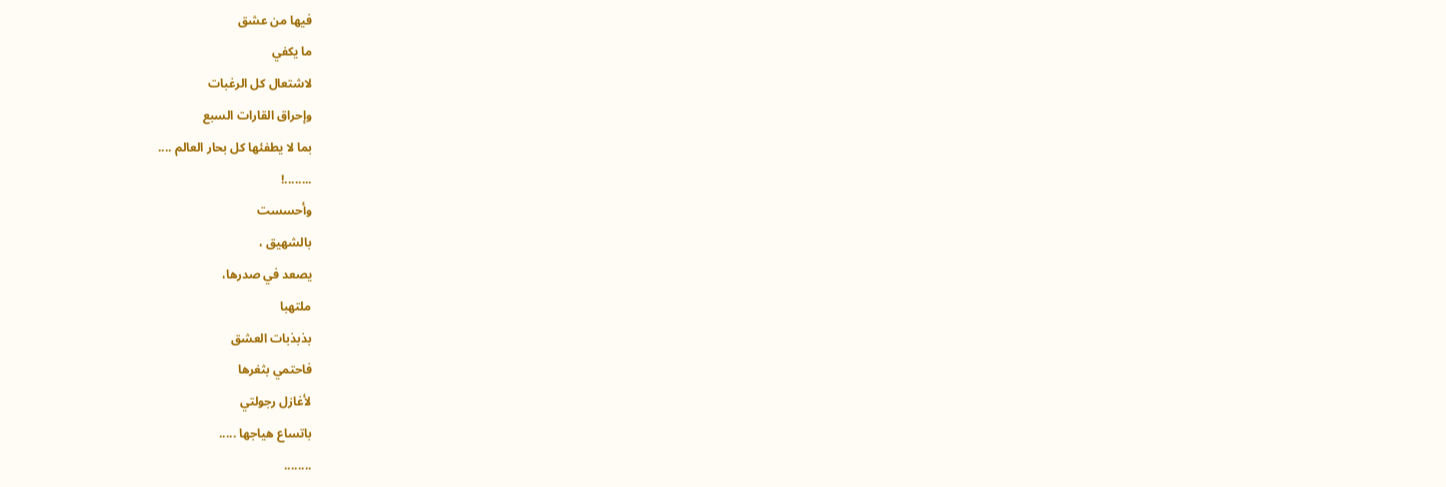فيها من عشق
ما يكفي
لاشتعال كل الرغبات
وإحراق القارات السبع
بما لا يطفئها كل بحار العالم ....
........!
وأحسست
بالشهيق ،
يصعد في صدرها،
ملتهبا
بذبذبات العشق
فاحتمي بثغرها
لأغازل رجولتي
باتساع هياجها .....
........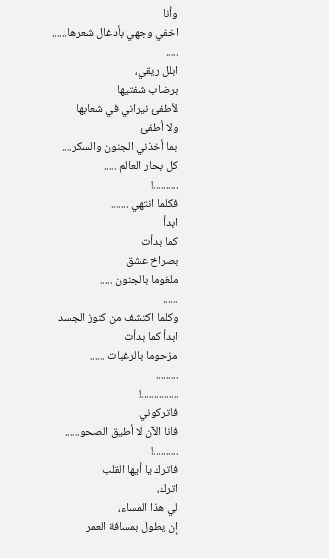وأنا
اخفي وجهي بأدغال شعرها......
.....
ابلل ريقي،
برضاب شفتيها
لأطفئ نيراني في شعابها
ولا أطفئ
بما أخذني الجنون والسكر....
كل بحار العالم .....
..........!
فكلما انتهي .......
ابدأ
كما بدأت
بصراخ عشق
ملغوما بالجنون .....
......
وكلما اكتشف من كنوز الجسد
ابدأ كما بدأت
مزحوما بالرغبات ......
.........
...............!
فاتركوني
فانا الآن لا أطيق الصحو......
..........!
فاترك يا أيها القلب
اترك،
لي هذا المساء،
إن يطول بمسافة العمر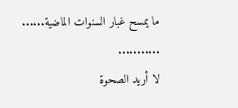ما يمسح غبار السنوات الماضية......
...........
لا أريد الصحوة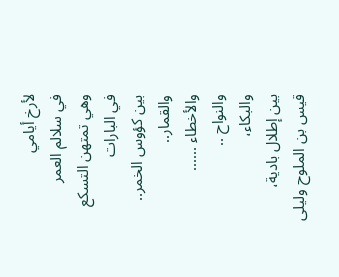لأرخ أيامي
في سلالم العمر
وهي تمتهن التسكع
في البارات
بين كؤوس الخمر..
والقمار..
والأخطاء ......
والنواح ..
والبكاء،
بين إطلال بادية،
قيس بن الملوح وليلى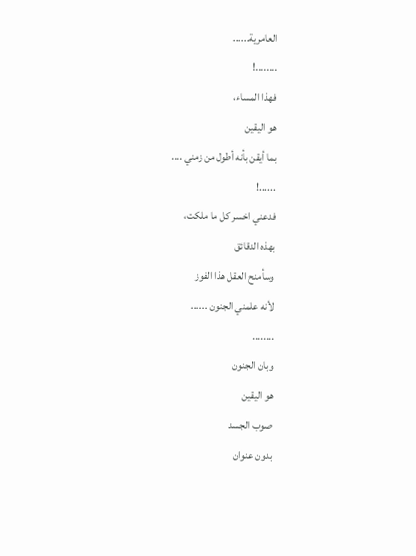العامرية......
........!
فهذا المساء،
هو اليقين
بما أيقن بأنه أطول من زمني ....
......!
فدعني اخسر كل ما ملكت،
بهذه الدقائق
وسأمنح العقل هذا الفوز
لأنه علمني الجنون ......
........
وبان الجنون
هو اليقين
صوب الجسد
بدون عنوان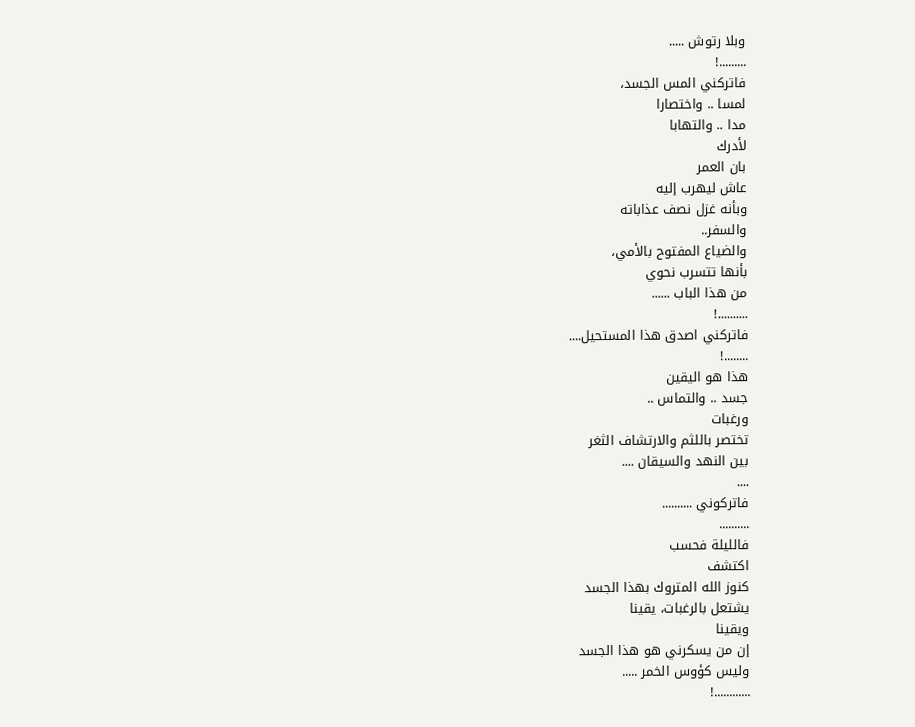وبلا رتوش .....
.........!
فاتركني المس الجسد،
لمسا .. واختصارا
مدا .. والتهابا
لأدرك
بان العمر
عاش ليهرب إليه
وبأنه غزل نصف عذاباته
والسفر..
والضياع المفتوح بالأمي،
بأنها تتسرب نحوي
من هذا الباب ......
..........!
فاتركني اصدق هذا المستحيل....
........!
هذا هو اليقين
جسد .. والتماس ..
ورغبات
تختصر باللثم والارتشاف الثغر
بين النهد والسيقان ....
....
فاتركوني ..........
..........
فالليلة فحسب
اكتشف
كنوز الله المتروك بهذا الجسد
يشتعل بالرغبات، يقينا
ويقينا
إن من يسكرني هو هذا الجسد
وليس كؤوس الخمر .....
............!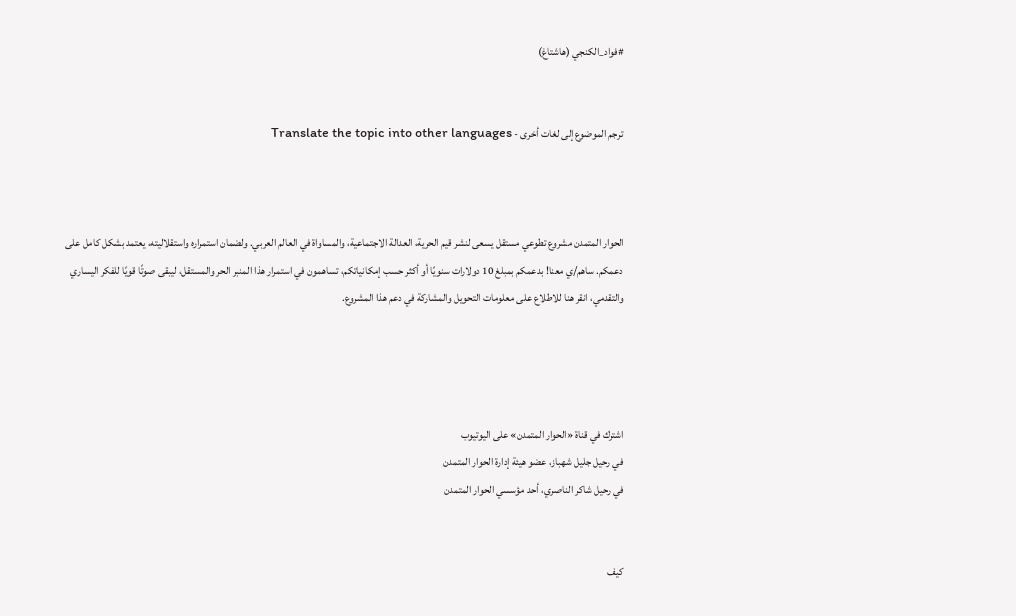#فواد_الكنجي (هاشتاغ)


ترجم الموضوع إلى لغات أخرى - Translate the topic into other languages



الحوار المتمدن مشروع تطوعي مستقل يسعى لنشر قيم الحرية، العدالة الاجتماعية، والمساواة في العالم العربي. ولضمان استمراره واستقلاليته، يعتمد بشكل كامل على دعمكم. ساهم/ي معنا! بدعمكم بمبلغ 10 دولارات سنويًا أو أكثر حسب إمكانياتكم، تساهمون في استمرار هذا المنبر الحر والمستقل، ليبقى صوتًا قويًا للفكر اليساري والتقدمي، انقر هنا للاطلاع على معلومات التحويل والمشاركة في دعم هذا المشروع.




اشترك في قناة «الحوار المتمدن» على اليوتيوب
في رحيل جليل شهباز، عضو هيئة إدارة الحوار المتمدن
في رحيل شاكر الناصري، أحد مؤسسي الحوار المتمدن


كيف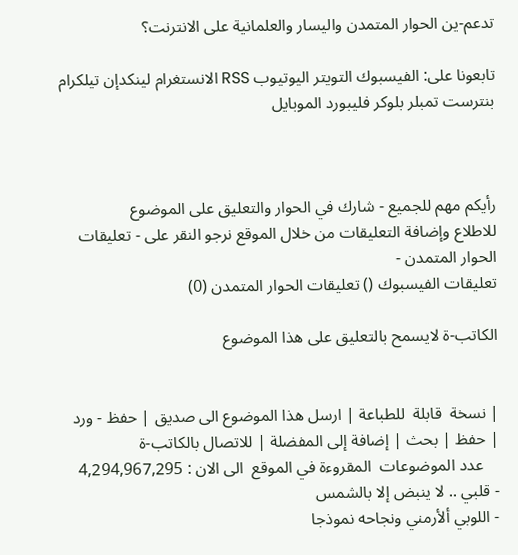تدعم-ين الحوار المتمدن واليسار والعلمانية على الانترنت؟

تابعونا على: الفيسبوك التويتر اليوتيوب RSS الانستغرام لينكدإن تيلكرام بنترست تمبلر بلوكر فليبورد الموبايل



رأيكم مهم للجميع - شارك في الحوار والتعليق على الموضوع
للاطلاع وإضافة التعليقات من خلال الموقع نرجو النقر على - تعليقات الحوار المتمدن -
تعليقات الفيسبوك () تعليقات الحوار المتمدن (0)

الكاتب-ة لايسمح بالتعليق على هذا الموضوع


| نسخة  قابلة  للطباعة | ارسل هذا الموضوع الى صديق | حفظ - ورد
| حفظ | بحث | إضافة إلى المفضلة | للاتصال بالكاتب-ة
    عدد الموضوعات  المقروءة في الموقع  الى الان : 4,294,967,295
- قلبي .. لا ينبض إلا بالشمس
- اللوبي ألأرمني ونجاحه نموذجا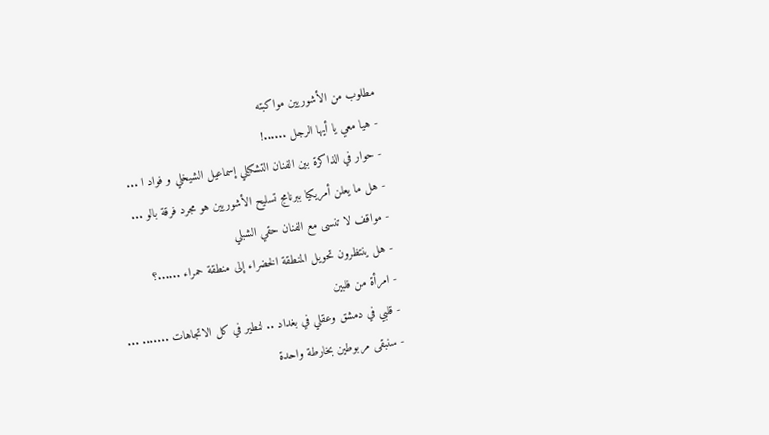مطلوب من الأشوريين مواكبته
- هيا معي يا أيها الرجل ......!
- حوار في الذاكرة بين الفنان التشكيلي إسماعيل الشيخلي و فواد ا ...
- هل ما يعلن أمريكيا ببرنامج تسليح الأشوريين هو مجرد فرقة بالو ...
- مواقف لا تنسى مع الفنان حقي الشبلي
- هل ينتظرون تحويل المنطقة الخضراء إلى منطقة حمراء ......؟
- امرأة من فلبين
- قلبي في دمشق وعقلي في بغداد .. لنطير في كل الاتجاهات ....... ...
- سنبقى مربوطين بخارطة واحدة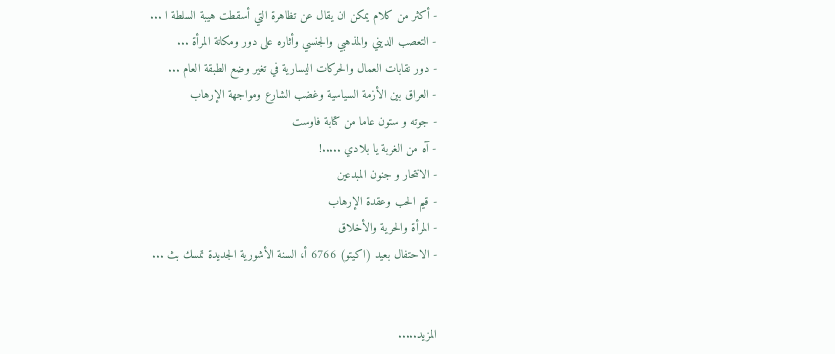- أكثر من كلام يمكن ان يقال عن تظاهرة التي أسقطت هيبة السلطة ا ...
- التعصب الديني والمذهبي والجنسي وأثاره على دور ومكانة المرأة ...
- دور نقابات العمال والحركات اليسارية في تغير وضع الطبقة العام ...
- العراق بين الأزمة السياسية وغضب الشارع ومواجهة الإرهاب
- جوته و ستون عاما من كتابة فاوست
- آه من الغربة يا بلادي .....!
- الانتحار و جنون المبدعين
- قيم الحب وعقدة الإرهاب
- المرأة والحرية والأخلاق
- الاحتفال بعيد (اكيتو) 6766 أ، السنة الأشورية الجديدة تمسك بث ...


المزيد.....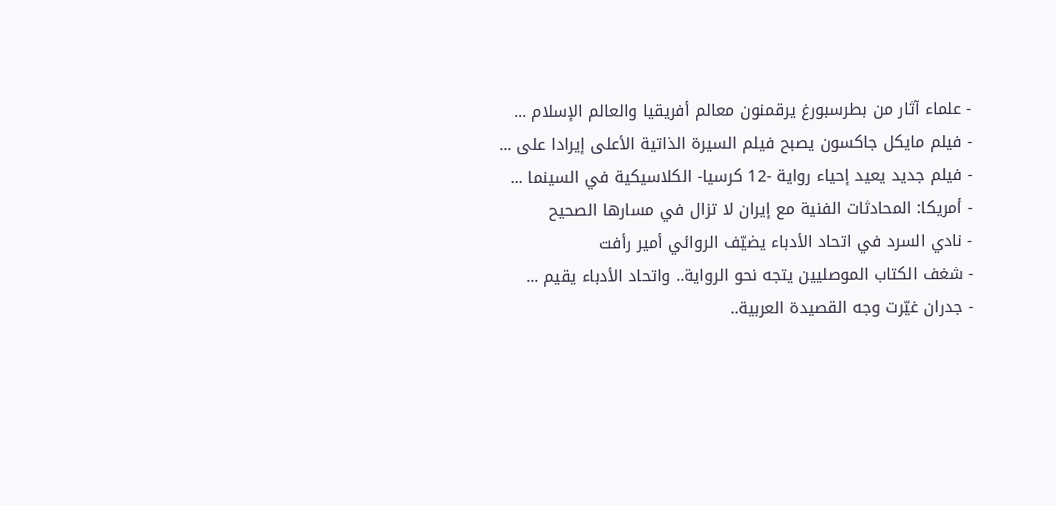- علماء آثار من بطرسبورغ يرقمنون معالم أفريقيا والعالم الإسلام ...
- فيلم مايكل جاكسون يصبح فيلم السيرة الذاتية الأعلى إيرادا على ...
- فيلم جديد يعيد إحياء رواية -12 كرسيا- الكلاسيكية في السينما ...
- أمريكا: المحادثات الفنية مع إيران لا تزال في مسارها الصحيح
- نادي السرد في اتحاد الأدباء يضيّف الروائي أمير رأفت
- شغف الكتاب الموصليين يتجه نحو الرواية.. واتحاد الأدباء يقيم ...
- جدران غيّرت وجه القصيدة العربية..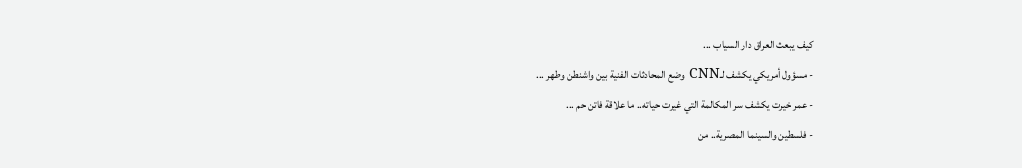كيف يبعث العراق دار السياب ...
- مسؤول أمريكي يكشف لـCNN وضع المحادثات الفنية بين واشنطن وطهر ...
- عمر خيرت يكشف سر المكالمة التي غيرت حياته.. ما علاقة فاتن حم ...
- فلسطين والسينما المصرية.. من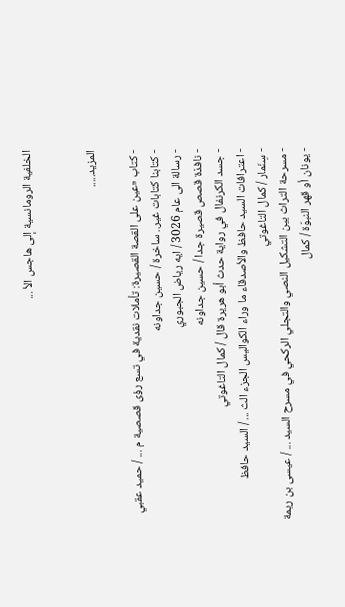الخلفية الرومانسية إلى هاجس الأ ...


المزيد.....

- كتاب «عين على القصة القصيرة: تأملات نقدية في تسع رؤى قصصية م ... / حميد عقبي
- كتابنا كتابات غير.. ساخرة / حسين جداونه
- رسالة الى عام 3026 / ايه رياض الجبوري
- نافذة قصص قصيرة جدا / حسين جداونه
- جسد الكرنفال في رواية حدث أبو هريرة قال / كمال التاغوتي
- اعترافات السيد حافظ والأصدقاء ما وراء الكواليس الجزء الث ... / السيد حافظ
- سِنّمار / كمال التاغوتي
- مسرحة التراث بين التشكيل النصي والتجلي الركحي في مسرح السيد ... / عيسى بن ريمة
- يونان أو قهر النبوّة / كمال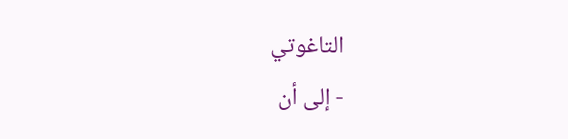التاغوتي
- إلى أن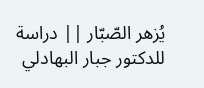يُزهر الصّبّار || دراسة للدكتور جبار البهادلي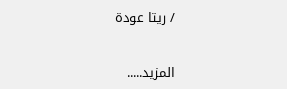/ ريتا عودة


المزيد.....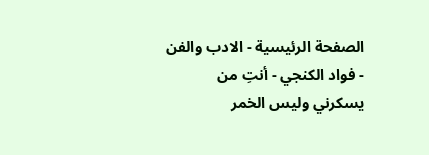الصفحة الرئيسية - الادب والفن - فواد الكنجي - أنتِ من يسكرني وليس الخمر